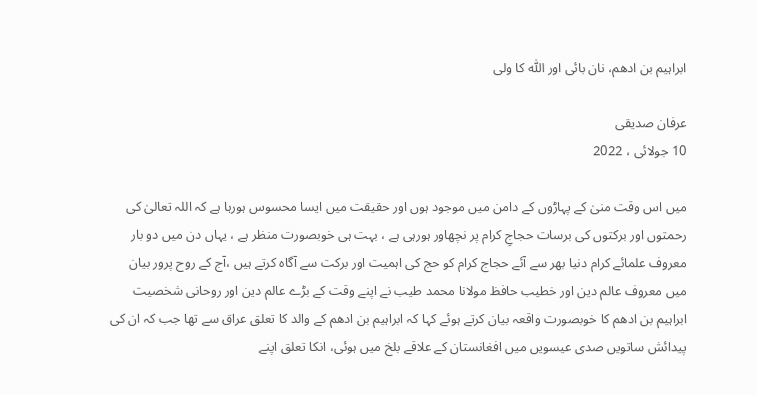ابراہیم بن ادھم، نان بائی اور اللّٰہ کا ولی

عرفان صدیقی
10 جولائی ، 2022

میں اس وقت منیٰ کے پہاڑوں کے دامن میں موجود ہوں اور حقیقت میں ایسا محسوس ہورہا ہے کہ اللہ تعالیٰ کی رحمتوں اور برکتوں کی برسات حجاجِ کرام پر نچھاور ہورہی ہے ، بہت ہی خوبصورت منظر ہے ، یہاں دن میں دو بار معروف علمائے کرام دنیا بھر سے آئے حجاج کرام کو حج کی اہمیت اور برکت سے آگاہ کرتے ہیں ،آج کے روح پرور بیان میں معروف عالم دین اور خطیب حافظ مولانا محمد طیب نے اپنے وقت کے بڑے عالم دین اور روحانی شخصیت ابراہیم بن ادھم کا خوبصورت واقعہ بیان کرتے ہوئے کہا کہ ابراہیم بن ادھم کے والد کا تعلق عراق سے تھا جب کہ ان کی پیدائش ساتویں صدی عیسویں میں افغانستان کے علاقے بلخ میں ہوئی، انکا تعلق اپنے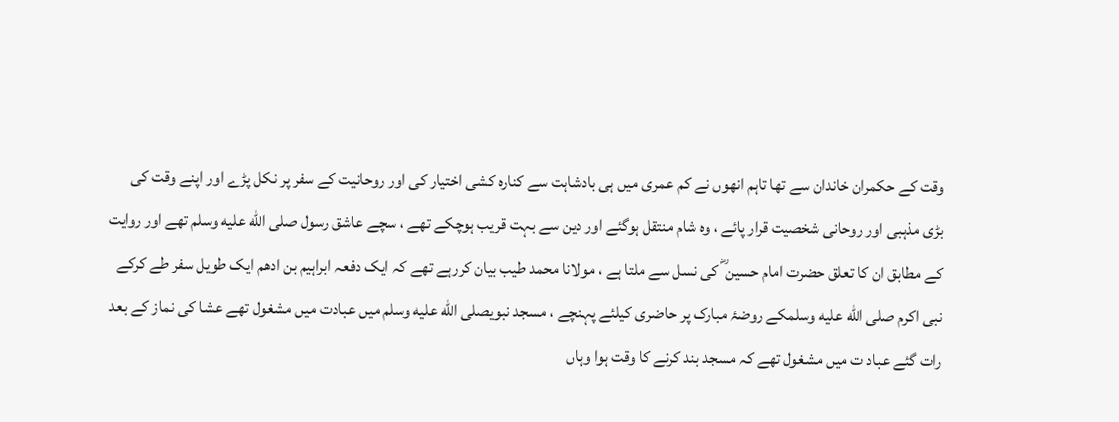وقت کے حکمران خاندان سے تھا تاہم انھوں نے کم عمری میں ہی بادشاہت سے کنارہ کشی اختیار کی اور روحانیت کے سفر پر نکل پڑے اور اپنے وقت کی بڑی مذہبی اور روحانی شخصیت قرار پائے ، وہ شام منتقل ہوگئے اور دین سے بہت قریب ہوچکے تھے ، سچے عاشق رسول صلى الله عليه وسلم تھے اور روایت کے مطابق ان کا تعلق حضرت امام حسین ؓ کی نسل سے ملتا ہے ، مولانا محمد طیب بیان کررہے تھے کہ ایک دفعہ ابراہیم بن ادھم ایک طویل سفر طے کرکے نبی اکرم صلى الله عليه وسلمکے روضۂ مبارک پر حاضری کیلئے پہنچے ، مسجد نبویصلى الله عليه وسلم میں عبادت میں مشغول تھے عشا کی نماز کے بعد رات گئے عباد ت میں مشغول تھے کہ مسجد بند کرنے کا وقت ہوا وہاں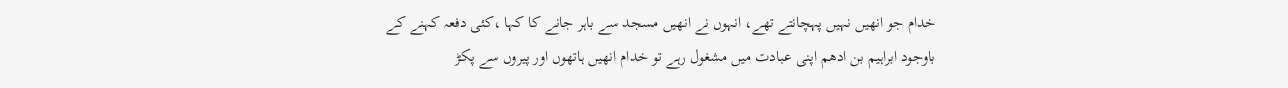خدام جو انھیں نہیں پہچانتے تھے، انہوں نے انھیں مسجد سے باہر جانے کا کہا ،کئی دفعہ کہنے کے باوجود ابراہیم بن ادھم اپنی عبادت میں مشغول رہے تو خدام انھیں ہاتھوں اور پیروں سے پکڑ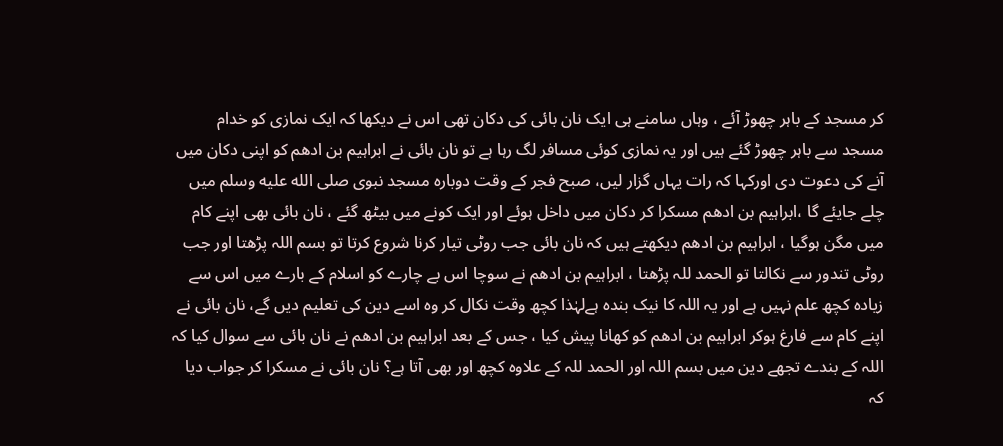کر مسجد کے باہر چھوڑ آئے ، وہاں سامنے ہی ایک نان بائی کی دکان تھی اس نے دیکھا کہ ایک نمازی کو خدام مسجد سے باہر چھوڑ گئے ہیں اور یہ نمازی کوئی مسافر لگ رہا ہے تو نان بائی نے ابراہیم بن ادھم کو اپنی دکان میں آنے کی دعوت دی اورکہا کہ رات یہاں گزار لیں، صبح فجر کے وقت دوبارہ مسجد نبوی صلى الله عليه وسلم میں چلے جایئے گا ،ابراہیم بن ادھم مسکرا کر دکان میں داخل ہوئے اور ایک کونے میں بیٹھ گئے ، نان بائی بھی اپنے کام میں مگن ہوگیا ، ابراہیم بن ادھم دیکھتے ہیں کہ نان بائی جب روٹی تیار کرنا شروع کرتا تو بسم اللہ پڑھتا اور جب روٹی تندور سے نکالتا تو الحمد للہ پڑھتا ، ابراہیم بن ادھم نے سوچا اس بے چارے کو اسلام کے بارے میں اس سے زیادہ کچھ علم نہیں ہے اور یہ اللہ کا نیک بندہ ہےلہٰذا کچھ وقت نکال کر وہ اسے دین کی تعلیم دیں گے، نان بائی نے اپنے کام سے فارغ ہوکر ابراہیم بن ادھم کو کھانا پیش کیا ، جس کے بعد ابراہیم بن ادھم نے نان بائی سے سوال کیا کہ اللہ کے بندے تجھے دین میں بسم اللہ اور الحمد للہ کے علاوہ کچھ اور بھی آتا ہے؟ نان بائی نے مسکرا کر جواب دیا کہ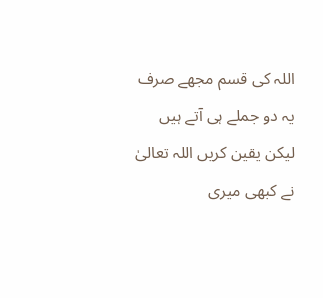اللہ کی قسم مجھے صرف یہ دو جملے ہی آتے ہیں لیکن یقین کریں اللہ تعالیٰ نے کبھی میری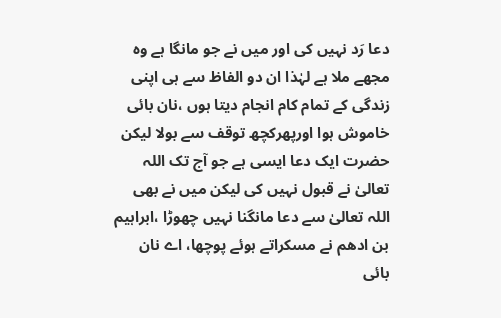دعا رَد نہیں کی اور میں نے جو مانگا ہے وہ مجھے ملا ہے لہٰذا ان دو الفاظ سے ہی اپنی زندگی کے تمام کام انجام دیتا ہوں ،نان بائی خاموش ہوا اورپھرکچھ توقف سے بولا لیکن حضرت ایک دعا ایسی ہے جو آج تک اللہ تعالیٰ نے قبول نہیں کی لیکن میں نے بھی اللہ تعالیٰ سے دعا مانگنا نہیں چھوڑا ،ابراہیم بن ادھم نے مسکراتے ہوئے پوچھا، اے نان بائی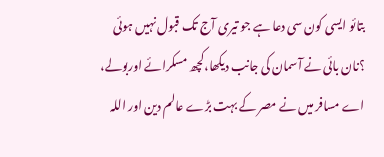بتائو ایسی کون سی دعا ہے جو تیری آج تک قبول نہیں ہوئی ؟نان بائی نے آسمان کی جانب دیکھا،کچھ مسکرائے اوربولے، اے مسافر میں نے مصر کے بہت بڑے عالم دین اور اللہ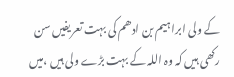کے ولی ابراہیم بن ادھم کی بہت تعریفیں سن رکھی ہیں کہ وہ اللہ کے بہت بڑے ولی ہیں ،میں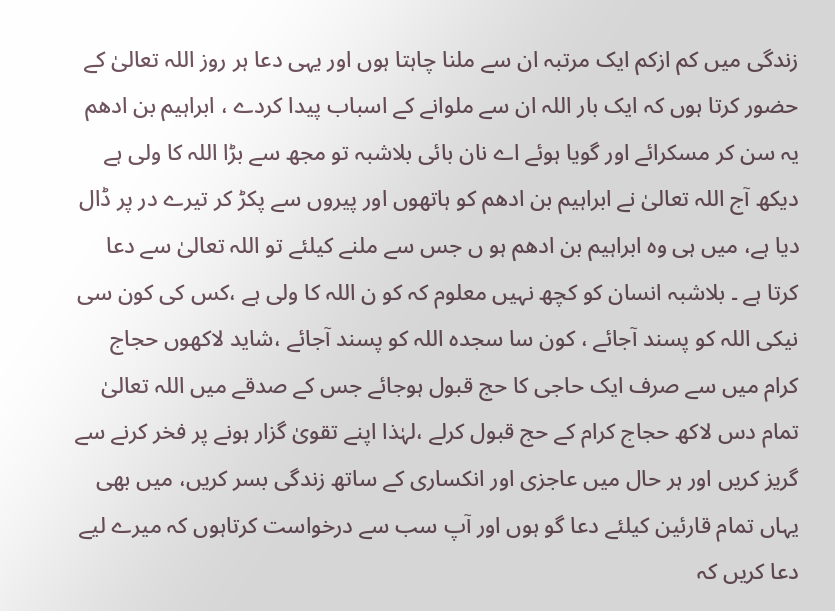زندگی میں کم ازکم ایک مرتبہ ان سے ملنا چاہتا ہوں اور یہی دعا ہر روز اللہ تعالیٰ کے حضور کرتا ہوں کہ ایک بار اللہ ان سے ملوانے کے اسباب پیدا کردے ، ابراہیم بن ادھم یہ سن کر مسکرائے اور گویا ہوئے اے نان بائی بلاشبہ تو مجھ سے بڑا اللہ کا ولی ہے دیکھ آج اللہ تعالیٰ نے ابراہیم بن ادھم کو ہاتھوں اور پیروں سے پکڑ کر تیرے در پر ڈال دیا ہے، میں ہی وہ ابراہیم بن ادھم ہو ں جس سے ملنے کیلئے تو اللہ تعالیٰ سے دعا کرتا ہے ۔ بلاشبہ انسان کو کچھ نہیں معلوم کہ کو ن اللہ کا ولی ہے ،کس کی کون سی نیکی اللہ کو پسند آجائے ، کون سا سجدہ اللہ کو پسند آجائے ،شاید لاکھوں حجاج کرام میں سے صرف ایک حاجی کا حج قبول ہوجائے جس کے صدقے میں اللہ تعالیٰ تمام دس لاکھ حجاج کرام کے حج قبول کرلے ،لہٰذا اپنے تقویٰ گزار ہونے پر فخر کرنے سے گریز کریں اور ہر حال میں عاجزی اور انکساری کے ساتھ زندگی بسر کریں، میں بھی یہاں تمام قارئین کیلئے دعا گو ہوں اور آپ سب سے درخواست کرتاہوں کہ میرے لیے دعا کریں کہ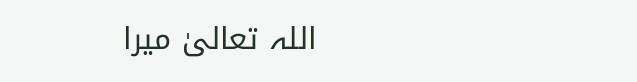اللہ تعالیٰ میرا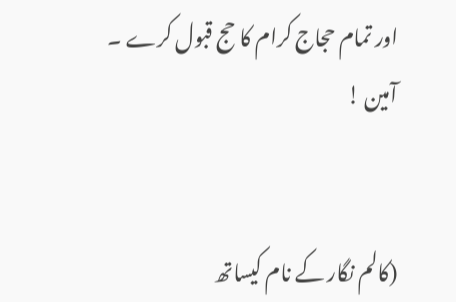اور تمام حجاج کرام کا حج قبول کرے ۔ آمین !


(کالم نگار کے نام کیساتھ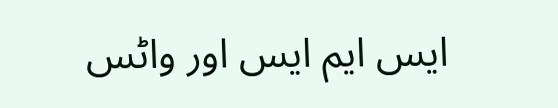ایس ایم ایس اور واٹس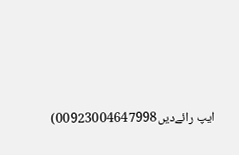ایپ رائےدیں00923004647998)